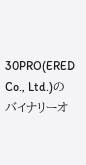30PRO(ERED Co., Ltd.)のバイナリーオ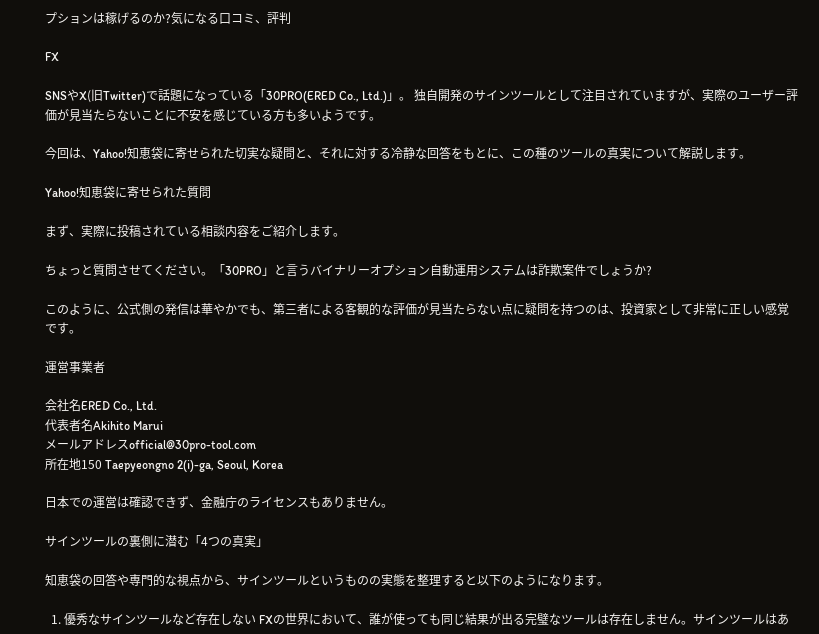プションは稼げるのか?気になる口コミ、評判

FX

SNSやX(旧Twitter)で話題になっている「30PRO(ERED Co., Ltd.)」。 独自開発のサインツールとして注目されていますが、実際のユーザー評価が見当たらないことに不安を感じている方も多いようです。

今回は、Yahoo!知恵袋に寄せられた切実な疑問と、それに対する冷静な回答をもとに、この種のツールの真実について解説します。

Yahoo!知恵袋に寄せられた質問

まず、実際に投稿されている相談内容をご紹介します。

ちょっと質問させてください。「30PRO」と言うバイナリーオプション自動運用システムは詐欺案件でしょうか?

このように、公式側の発信は華やかでも、第三者による客観的な評価が見当たらない点に疑問を持つのは、投資家として非常に正しい感覚です。

運営事業者

会社名ERED Co., Ltd.
代表者名Akihito Marui
メールアドレスofficial@30pro-tool.com
所在地150 Taepyeongno 2(i)-ga, Seoul, Korea

日本での運営は確認できず、金融庁のライセンスもありません。

サインツールの裏側に潜む「4つの真実」

知恵袋の回答や専門的な視点から、サインツールというものの実態を整理すると以下のようになります。

  1. 優秀なサインツールなど存在しない FXの世界において、誰が使っても同じ結果が出る完璧なツールは存在しません。サインツールはあ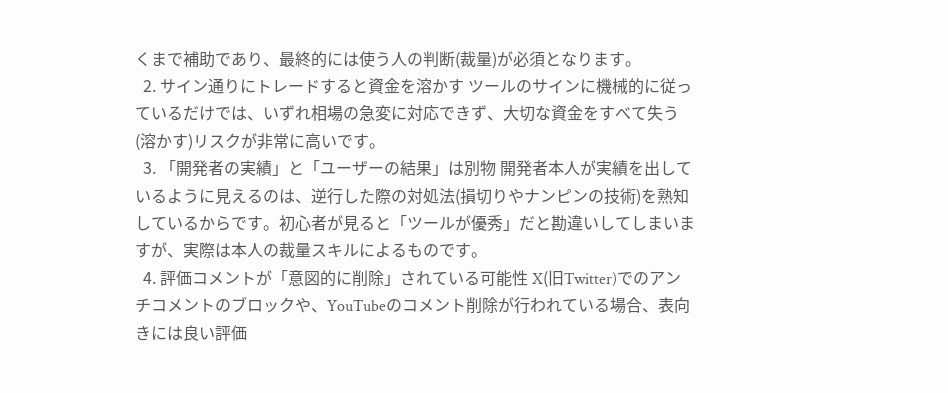くまで補助であり、最終的には使う人の判断(裁量)が必須となります。
  2. サイン通りにトレードすると資金を溶かす ツールのサインに機械的に従っているだけでは、いずれ相場の急変に対応できず、大切な資金をすべて失う(溶かす)リスクが非常に高いです。
  3. 「開発者の実績」と「ユーザーの結果」は別物 開発者本人が実績を出しているように見えるのは、逆行した際の対処法(損切りやナンピンの技術)を熟知しているからです。初心者が見ると「ツールが優秀」だと勘違いしてしまいますが、実際は本人の裁量スキルによるものです。
  4. 評価コメントが「意図的に削除」されている可能性 X(旧Twitter)でのアンチコメントのブロックや、YouTubeのコメント削除が行われている場合、表向きには良い評価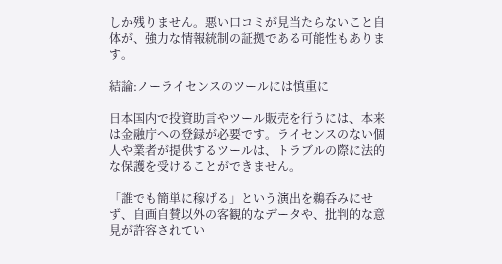しか残りません。悪い口コミが見当たらないこと自体が、強力な情報統制の証拠である可能性もあります。

結論:ノーライセンスのツールには慎重に

日本国内で投資助言やツール販売を行うには、本来は金融庁への登録が必要です。ライセンスのない個人や業者が提供するツールは、トラブルの際に法的な保護を受けることができません。

「誰でも簡単に稼げる」という演出を鵜呑みにせず、自画自賛以外の客観的なデータや、批判的な意見が許容されてい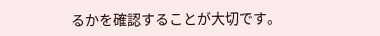るかを確認することが大切です。